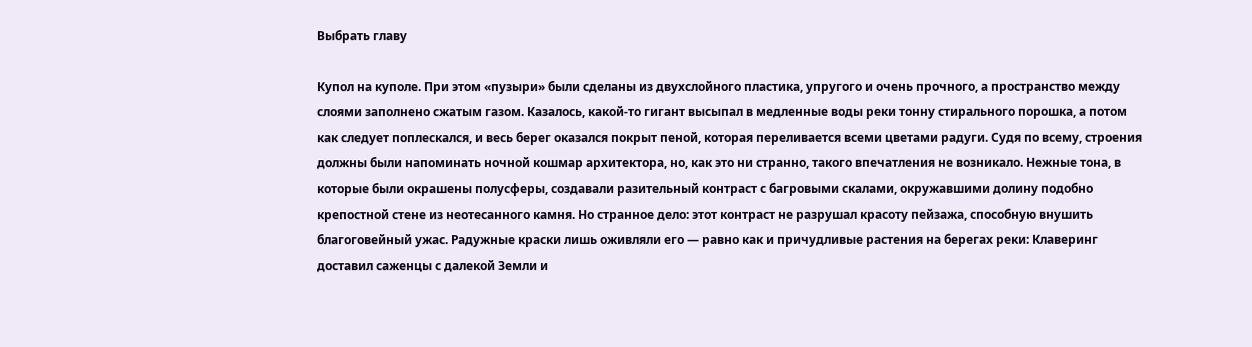Выбрать главу

Купол на куполе. При этом «пузыри» были сделаны из двухслойного пластика, упругого и очень прочного, а пространство между слоями заполнено сжатым газом. Казалось, какой-то гигант высыпал в медленные воды реки тонну стирального порошка, а потом как следует поплескался, и весь берег оказался покрыт пеной, которая переливается всеми цветами радуги. Судя по всему, строения должны были напоминать ночной кошмар архитектора, но, как это ни странно, такого впечатления не возникало. Нежные тона, в которые были окрашены полусферы, создавали разительный контраст с багровыми скалами, окружавшими долину подобно крепостной стене из неотесанного камня. Но странное дело: этот контраст не разрушал красоту пейзажа, способную внушить благоговейный ужас. Радужные краски лишь оживляли его — равно как и причудливые растения на берегах реки: Клаверинг доставил саженцы с далекой Земли и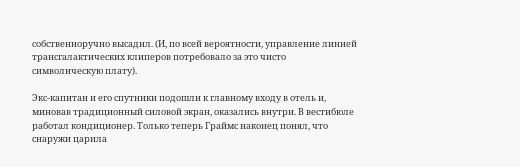собственноручно высадил. (И, по всей вероятности, управление линией трансгалактических клиперов потребовало за это чисто символическую плату).

Экс-капитан и его спутники подошли к главному входу в отель и, миновав традиционный силовой экран, оказались внутри. В вестибюле работал кондиционер. Только теперь Граймс наконец понял, что снаружи царила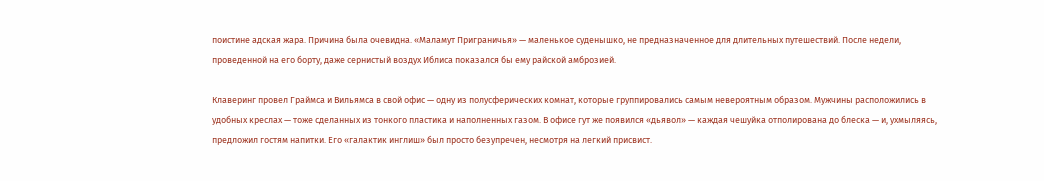поистине адская жара. Причина была очевидна. «Маламут Приграничья» — маленькое суденышко, не предназначенное для длительных путешествий. После недели, проведенной на его борту, даже сернистый воздух Иблиса показался бы ему райской амброзией.

Клаверинг провел Граймса и Вильямса в свой офис — одну из полусферических комнат, которые группировались самым невероятным образом. Мужчины расположились в удобных креслах — тоже сделанных из тонкого пластика и наполненных газом. В офисе гут же появился «дьявол» — каждая чешуйка отполирована до блеска — и, ухмыляясь, предложил гостям напитки. Его «галактик инглиш» был просто безупречен, несмотря на легкий присвист.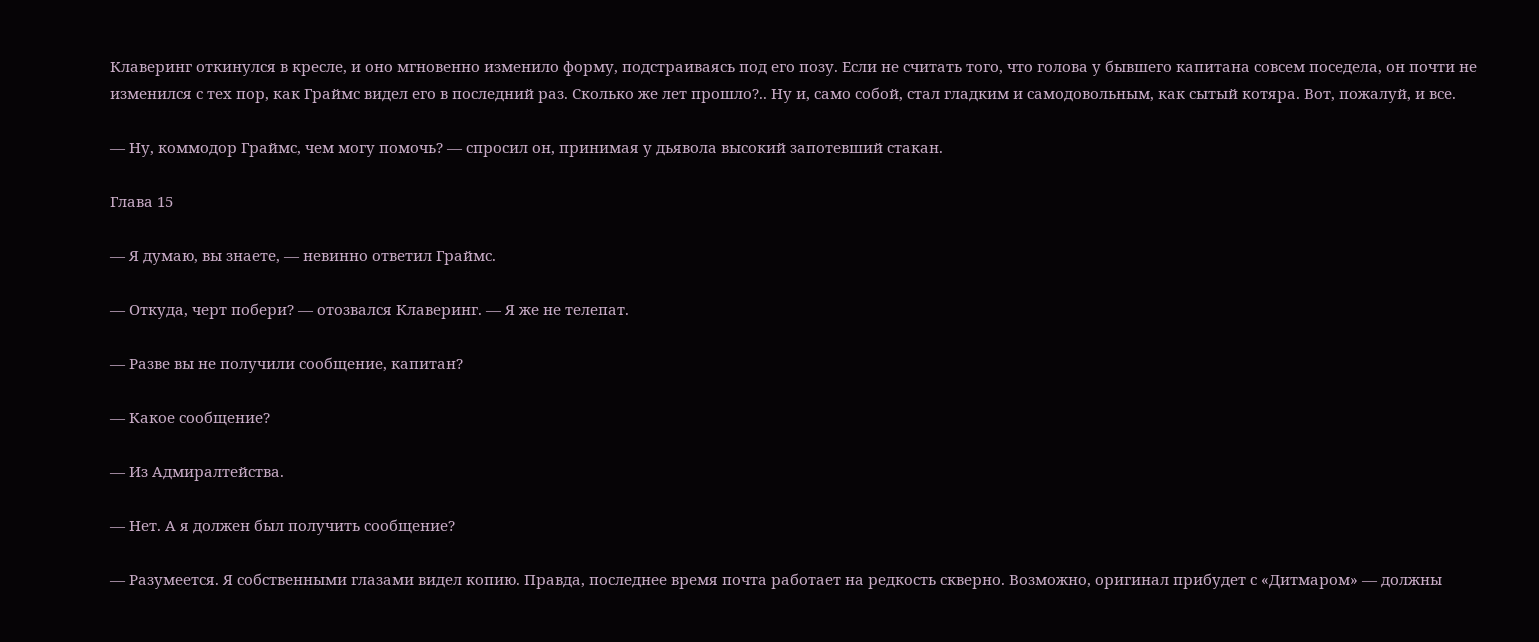Клаверинг откинулся в кресле, и оно мгновенно изменило форму, подстраиваясь под его позу. Если не считать того, что голова у бывшего капитана совсем поседела, он почти не изменился с тех пор, как Граймс видел его в последний раз. Сколько же лет прошло?.. Ну и, само собой, стал гладким и самодовольным, как сытый котяра. Вот, пожалуй, и все.

— Ну, коммодор Граймс, чем могу помочь? — спросил он, принимая у дьявола высокий запотевший стакан.

Глава 15

— Я думаю, вы знаете, — невинно ответил Граймс.

— Откуда, черт побери? — отозвался Клаверинг. — Я же не телепат.

— Разве вы не получили сообщение, капитан?

— Какое сообщение?

— Из Адмиралтейства.

— Нет. А я должен был получить сообщение?

— Разумеется. Я собственными глазами видел копию. Правда, последнее время почта работает на редкость скверно. Возможно, оригинал прибудет с «Дитмаром» — должны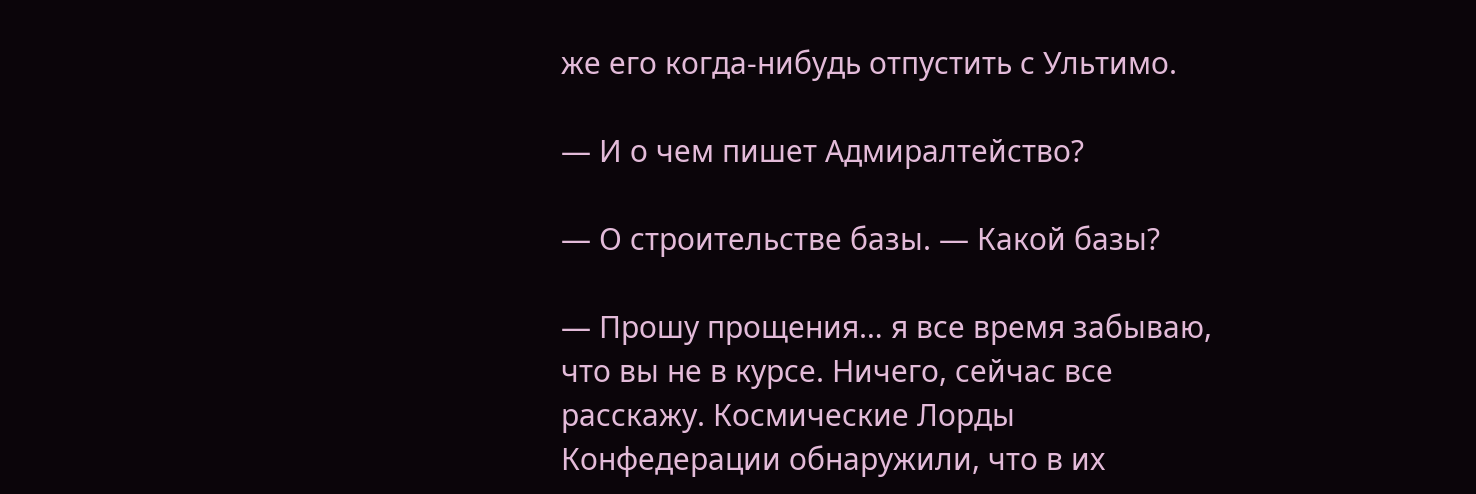же его когда-нибудь отпустить с Ультимо.

— И о чем пишет Адмиралтейство?

— О строительстве базы. — Какой базы?

— Прошу прощения… я все время забываю, что вы не в курсе. Ничего, сейчас все расскажу. Космические Лорды Конфедерации обнаружили, что в их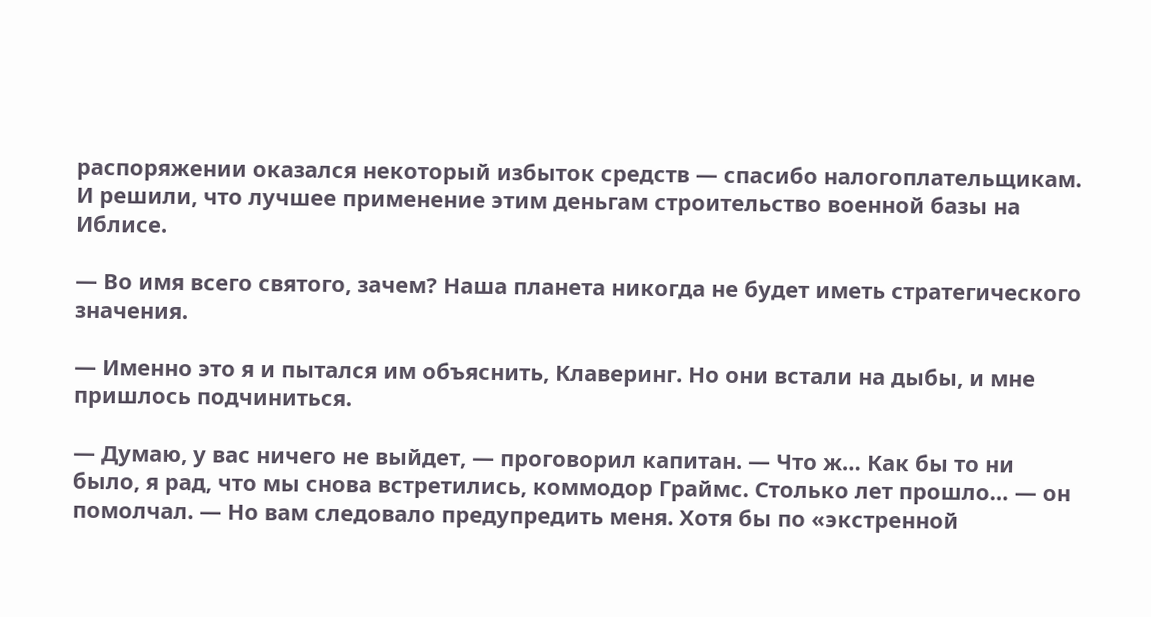распоряжении оказался некоторый избыток средств — спасибо налогоплательщикам. И решили, что лучшее применение этим деньгам строительство военной базы на Иблисе.

— Во имя всего святого, зачем? Наша планета никогда не будет иметь стратегического значения.

— Именно это я и пытался им объяснить, Клаверинг. Но они встали на дыбы, и мне пришлось подчиниться.

— Думаю, у вас ничего не выйдет, — проговорил капитан. — Что ж… Как бы то ни было, я рад, что мы снова встретились, коммодор Граймс. Столько лет прошло… — он помолчал. — Но вам следовало предупредить меня. Хотя бы по «экстренной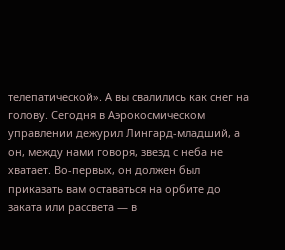телепатической». А вы свалились как снег на голову. Сегодня в Аэрокосмическом управлении дежурил Лингард-младший, а он, между нами говоря, звезд с неба не хватает. Во-первых, он должен был приказать вам оставаться на орбите до заката или рассвета — в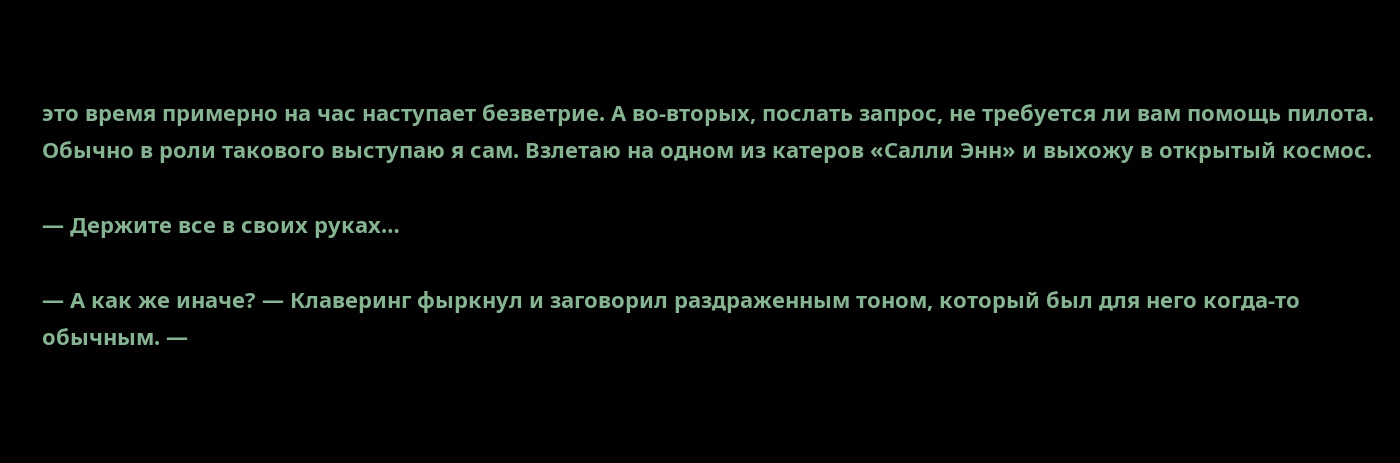это время примерно на час наступает безветрие. А во-вторых, послать запрос, не требуется ли вам помощь пилота. Обычно в роли такового выступаю я сам. Взлетаю на одном из катеров «Салли Энн» и выхожу в открытый космос.

— Держите все в своих руках…

— А как же иначе? — Клаверинг фыркнул и заговорил раздраженным тоном, который был для него когда-то обычным. —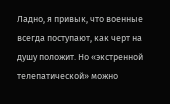Ладно, я привык, что военные всегда поступают, как черт на душу положит. Но «экстренной телепатической» можно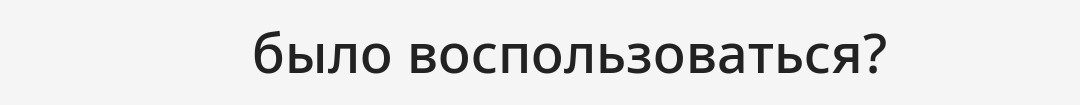было воспользоваться?